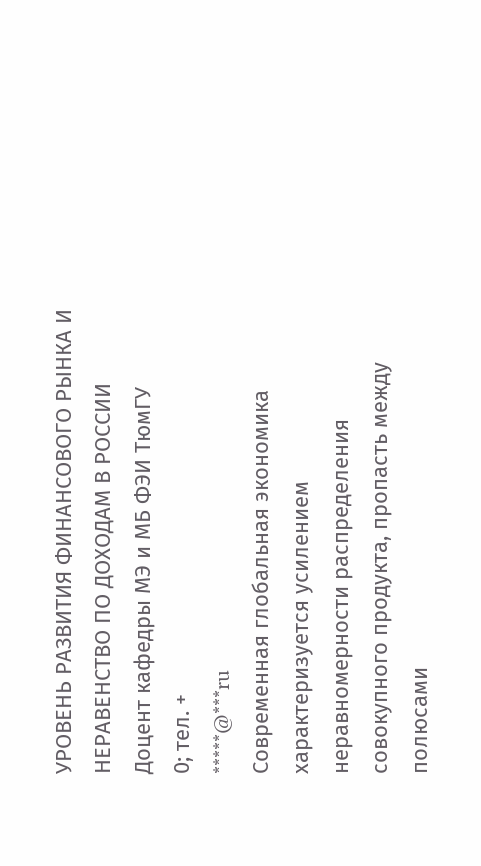УРОВЕНЬ РАЗВИТИЯ ФИНАНСОВОГО РЫНКА И НЕРАВЕНСТВО ПО ДОХОДАМ В РОССИИ
Доцент кафедры МЭ и МБ ФЭИ ТюмГУ
0; тел. +
*****@***ru
Современная глобальная экономика характеризуется усилением неравномерности распределения совокупного продукта, пропасть между полюсами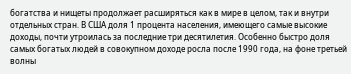богатства и нищеты продолжает расширяться как в мире в целом, так и внутри отдельных стран. В США доля 1 процента населения, имеющего самые высокие доходы, почти утроилась за последние три десятилетия. Особенно быстро доля самых богатых людей в совокупном доходе росла после 1990 года, на фоне третьей волны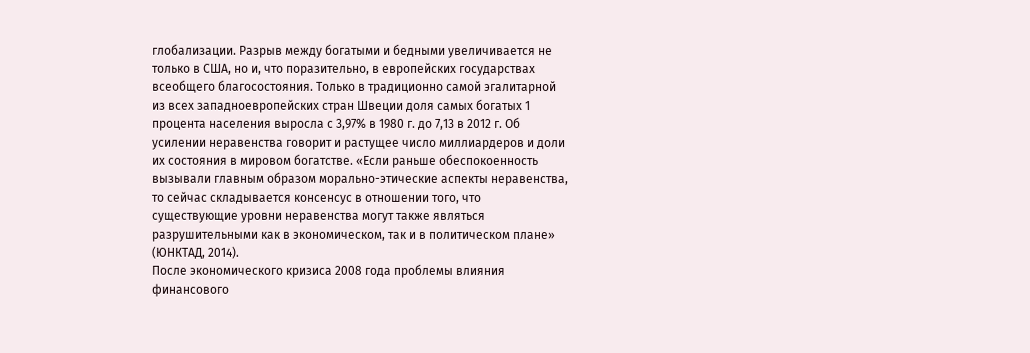глобализации. Разрыв между богатыми и бедными увеличивается не только в США, но и, что поразительно, в европейских государствах всеобщего благосостояния. Только в традиционно самой эгалитарной из всех западноевропейских стран Швеции доля самых богатых 1 процента населения выросла с 3,97% в 1980 г. до 7,13 в 2012 г. Об усилении неравенства говорит и растущее число миллиардеров и доли их состояния в мировом богатстве. «Если раньше обеспокоенность вызывали главным образом морально-этические аспекты неравенства, то сейчас складывается консенсус в отношении того, что существующие уровни неравенства могут также являться разрушительными как в экономическом, так и в политическом плане» (ЮНКТАД, 2014).
После экономического кризиса 2008 года проблемы влияния финансового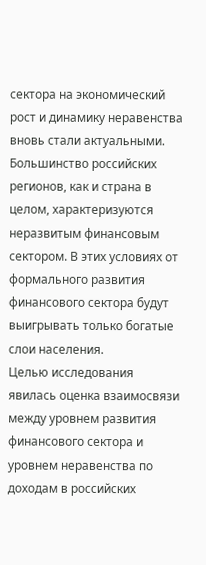сектора на экономический рост и динамику неравенства вновь стали актуальными. Большинство российских регионов, как и страна в целом, характеризуются неразвитым финансовым сектором. В этих условиях от формального развития финансового сектора будут выигрывать только богатые слои населения.
Целью исследования явилась оценка взаимосвязи между уровнем развития финансового сектора и уровнем неравенства по доходам в российских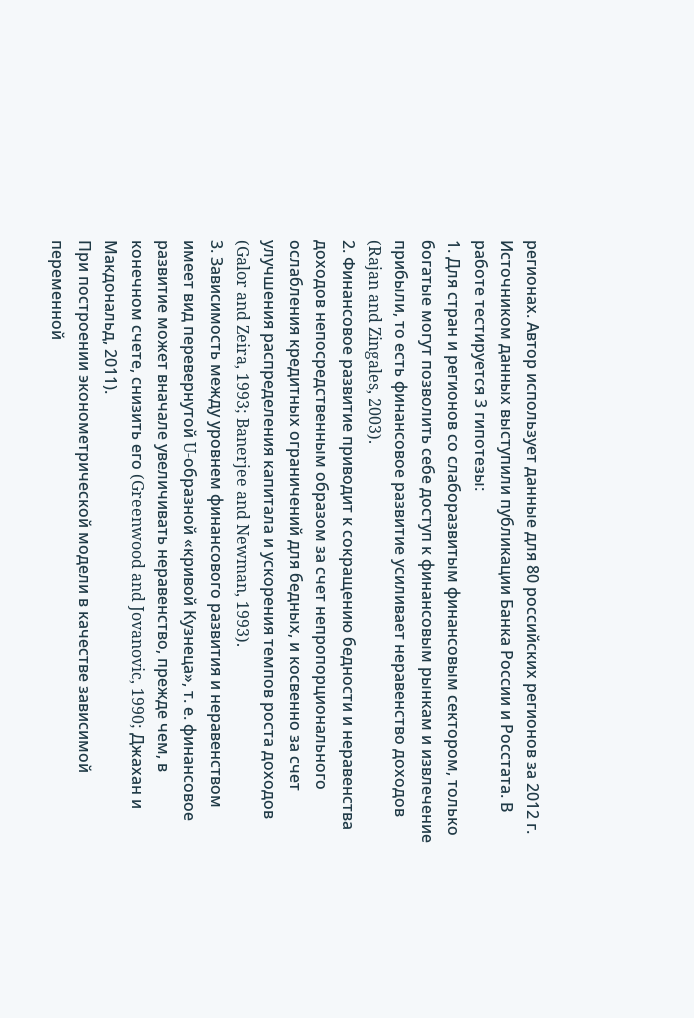регионах. Автор использует данные для 80 российских регионов за 2012 г. Источником данных выступили публикации Банка России и Росстата. В работе тестируется 3 гипотезы:
1. Для стран и регионов со слаборазвитым финансовым сектором, только богатые могут позволить себе доступ к финансовым рынкам и извлечение прибыли, то есть финансовое развитие усиливает неравенство доходов (Rajan and Zingales, 2003).
2. Финансовое развитие приводит к сокращению бедности и неравенства доходов непосредственным образом за счет непропорционального ослабления кредитных ограничений для бедных, и косвенно за счет улучшения распределения капитала и ускорения темпов роста доходов (Galor and Zeira, 1993; Banerjee and Newman, 1993).
3. Зависимость между уровнем финансового развития и неравенством имеет вид перевернутой U-образной «кривой Кузнеца», т. е. финансовое развитие может вначале увеличивать неравенство, прежде чем, в конечном счете, снизить его (Greenwood and Jovanovic, 1990; Джахан и Макдональд, 2011).
При построении эконометрической модели в качестве зависимой переменной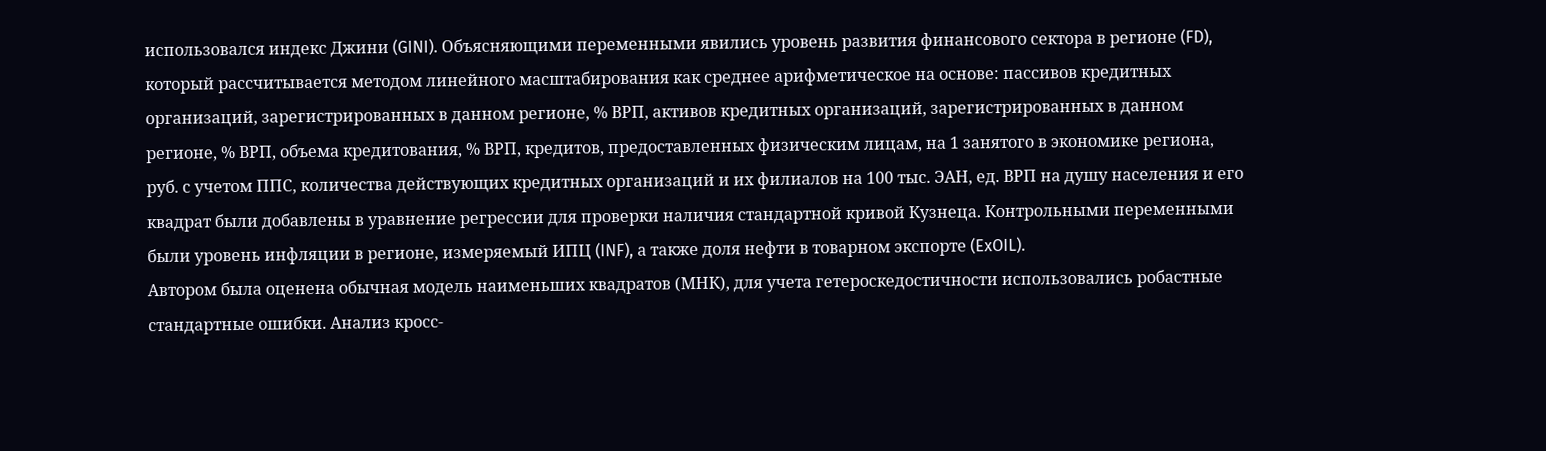использовался индекс Джини (GINI). Объясняющими переменными явились уровень развития финансового сектора в регионе (FD), который рассчитывается методом линейного масштабирования как среднее арифметическое на основе: пассивов кредитных организаций, зарегистрированных в данном регионе, % ВРП, активов кредитных организаций, зарегистрированных в данном регионе, % ВРП, объема кредитования, % ВРП, кредитов, предоставленных физическим лицам, на 1 занятого в экономике региона, руб. с учетом ППС, количества действующих кредитных организаций и их филиалов на 100 тыс. ЭАН, ед. ВРП на душу населения и его квадрат были добавлены в уравнение регрессии для проверки наличия стандартной кривой Кузнеца. Контрольными переменными были уровень инфляции в регионе, измеряемый ИПЦ (INF), а также доля нефти в товарном экспорте (ExOIL).
Автором была оценена обычная модель наименьших квадратов (МНК), для учета гетероскедостичности использовались робастные стандартные ошибки. Анализ кросс-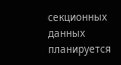секционных данных планируется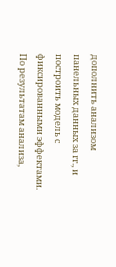дополнить анализом панельных данных за гг., и построить модель с фиксированными эффектами. По результатам анализа,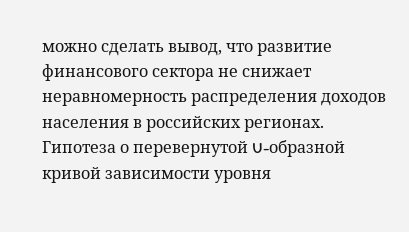можно сделать вывод, что развитие финансового сектора не снижает неравномерность распределения доходов населения в российских регионах. Гипотеза о перевернутой U-образной кривой зависимости уровня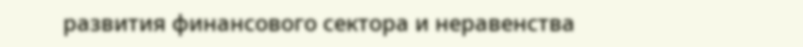развития финансового сектора и неравенства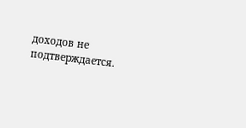доходов не подтверждается.